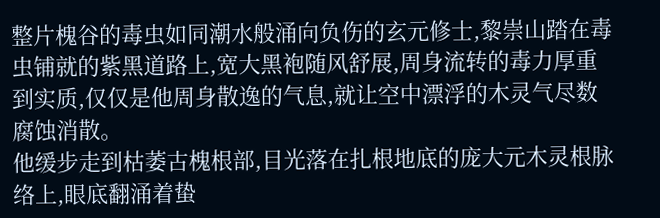整片槐谷的毒虫如同潮水般涌向负伤的玄元修士,黎崇山踏在毒虫铺就的紫黑道路上,宽大黑袍随风舒展,周身流转的毒力厚重到实质,仅仅是他周身散逸的气息,就让空中漂浮的木灵气尽数腐蚀消散。
他缓步走到枯萎古槐根部,目光落在扎根地底的庞大元木灵根脉络上,眼底翻涌着蛰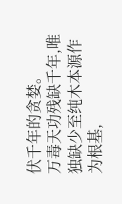伏千年的贪婪。
万毒天功残缺千年,唯独缺少至纯木本源作为根基,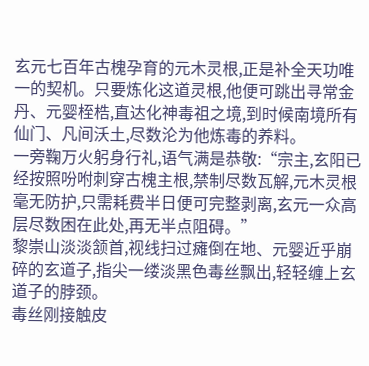玄元七百年古槐孕育的元木灵根,正是补全天功唯一的契机。只要炼化这道灵根,他便可跳出寻常金丹、元婴桎梏,直达化神毒祖之境,到时候南境所有仙门、凡间沃土,尽数沦为他炼毒的养料。
一旁鞠万火躬身行礼,语气满是恭敬:“宗主,玄阳已经按照吩咐刺穿古槐主根,禁制尽数瓦解,元木灵根毫无防护,只需耗费半日便可完整剥离,玄元一众高层尽数困在此处,再无半点阻碍。”
黎崇山淡淡颔首,视线扫过瘫倒在地、元婴近乎崩碎的玄道子,指尖一缕淡黑色毒丝飘出,轻轻缠上玄道子的脖颈。
毒丝刚接触皮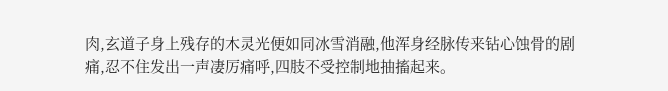肉,玄道子身上残存的木灵光便如同冰雪消融,他浑身经脉传来钻心蚀骨的剧痛,忍不住发出一声凄厉痛呼,四肢不受控制地抽搐起来。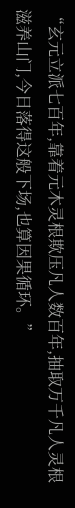“玄元立派七百年,靠着元木灵根欺压凡人数百年,抽取万千凡人灵根滋养山门,今日落得这般下场,也算因果循环。”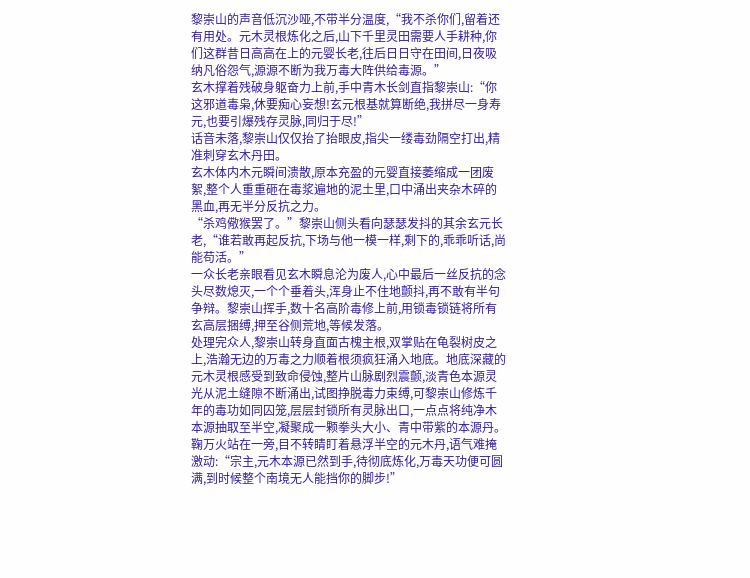黎崇山的声音低沉沙哑,不带半分温度,“我不杀你们,留着还有用处。元木灵根炼化之后,山下千里灵田需要人手耕种,你们这群昔日高高在上的元婴长老,往后日日守在田间,日夜吸纳凡俗怨气,源源不断为我万毒大阵供给毒源。”
玄木撑着残破身躯奋力上前,手中青木长剑直指黎崇山:“你这邪道毒枭,休要痴心妄想!玄元根基就算断绝,我拼尽一身寿元,也要引爆残存灵脉,同归于尽!”
话音未落,黎崇山仅仅抬了抬眼皮,指尖一缕毒劲隔空打出,精准刺穿玄木丹田。
玄木体内木元瞬间溃散,原本充盈的元婴直接萎缩成一团废絮,整个人重重砸在毒浆遍地的泥土里,口中涌出夹杂木碎的黑血,再无半分反抗之力。
“杀鸡儆猴罢了。”黎崇山侧头看向瑟瑟发抖的其余玄元长老,“谁若敢再起反抗,下场与他一模一样,剩下的,乖乖听话,尚能苟活。”
一众长老亲眼看见玄木瞬息沦为废人,心中最后一丝反抗的念头尽数熄灭,一个个垂着头,浑身止不住地颤抖,再不敢有半句争辩。黎崇山挥手,数十名高阶毒修上前,用锁毒锁链将所有玄高层捆缚,押至谷侧荒地,等候发落。
处理完众人,黎崇山转身直面古槐主根,双掌贴在龟裂树皮之上,浩瀚无边的万毒之力顺着根须疯狂涌入地底。地底深藏的元木灵根感受到致命侵蚀,整片山脉剧烈震颤,淡青色本源灵光从泥土缝隙不断涌出,试图挣脱毒力束缚,可黎崇山修炼千年的毒功如同囚笼,层层封锁所有灵脉出口,一点点将纯净木本源抽取至半空,凝聚成一颗拳头大小、青中带紫的本源丹。
鞠万火站在一旁,目不转睛盯着悬浮半空的元木丹,语气难掩激动:“宗主,元木本源已然到手,待彻底炼化,万毒天功便可圆满,到时候整个南境无人能挡你的脚步!”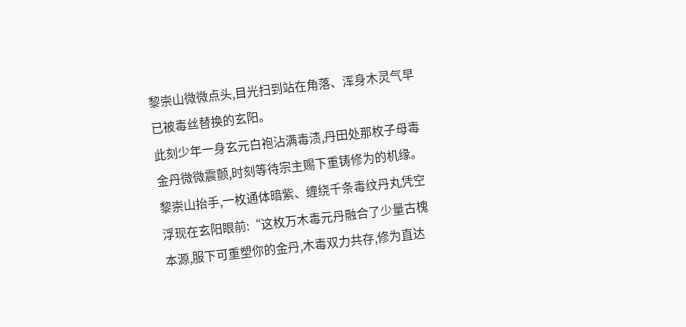黎崇山微微点头,目光扫到站在角落、浑身木灵气早已被毒丝替换的玄阳。
此刻少年一身玄元白袍沾满毒渍,丹田处那枚子母毒金丹微微震颤,时刻等待宗主赐下重铸修为的机缘。
黎崇山抬手,一枚通体暗紫、缠绕千条毒纹丹丸凭空浮现在玄阳眼前:“这枚万木毒元丹融合了少量古槐本源,服下可重塑你的金丹,木毒双力共存,修为直达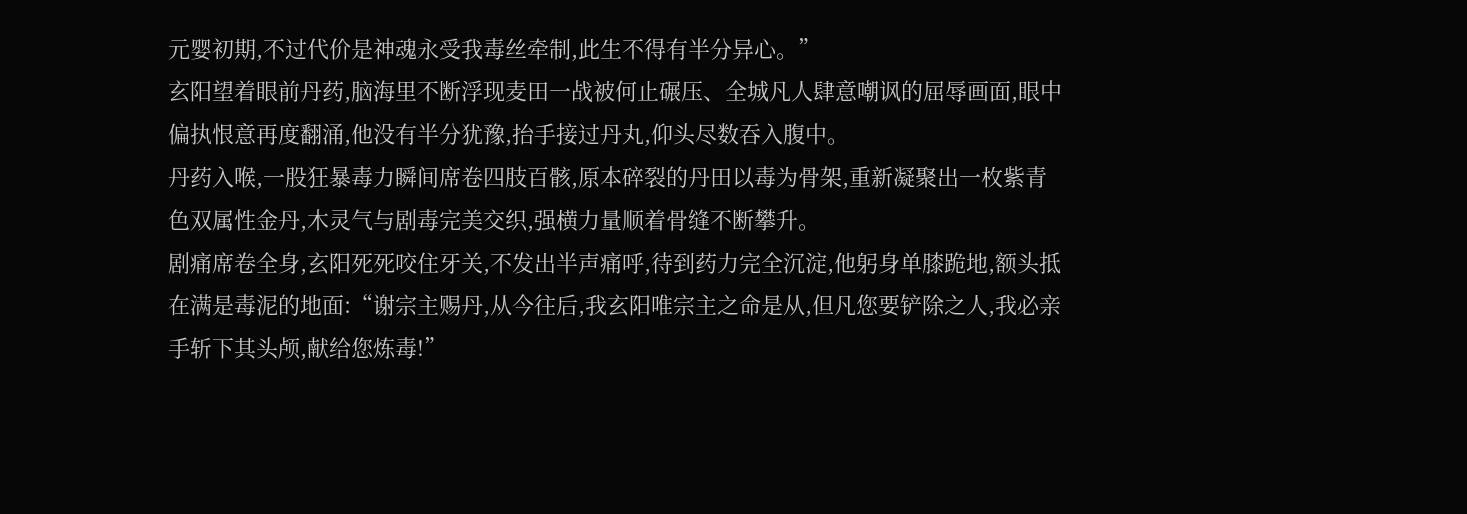元婴初期,不过代价是神魂永受我毒丝牵制,此生不得有半分异心。”
玄阳望着眼前丹药,脑海里不断浮现麦田一战被何止碾压、全城凡人肆意嘲讽的屈辱画面,眼中偏执恨意再度翻涌,他没有半分犹豫,抬手接过丹丸,仰头尽数吞入腹中。
丹药入喉,一股狂暴毒力瞬间席卷四肢百骸,原本碎裂的丹田以毒为骨架,重新凝聚出一枚紫青色双属性金丹,木灵气与剧毒完美交织,强横力量顺着骨缝不断攀升。
剧痛席卷全身,玄阳死死咬住牙关,不发出半声痛呼,待到药力完全沉淀,他躬身单膝跪地,额头抵在满是毒泥的地面:“谢宗主赐丹,从今往后,我玄阳唯宗主之命是从,但凡您要铲除之人,我必亲手斩下其头颅,献给您炼毒!”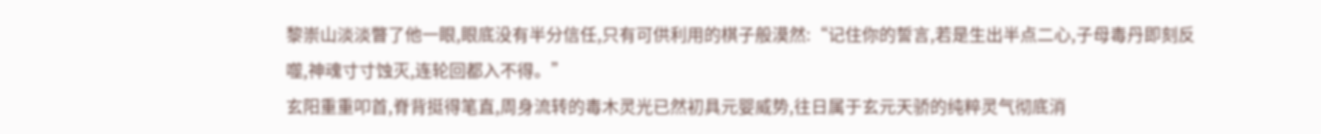黎崇山淡淡瞥了他一眼,眼底没有半分信任,只有可供利用的棋子般漠然:“记住你的誓言,若是生出半点二心,子母毒丹即刻反噬,神魂寸寸蚀灭,连轮回都入不得。”
玄阳重重叩首,脊背挺得笔直,周身流转的毒木灵光已然初具元婴威势,往日属于玄元天骄的纯粹灵气彻底消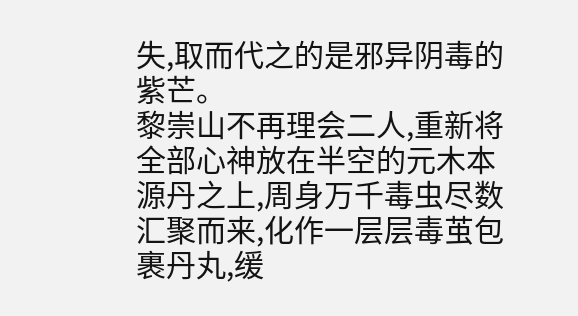失,取而代之的是邪异阴毒的紫芒。
黎崇山不再理会二人,重新将全部心神放在半空的元木本源丹之上,周身万千毒虫尽数汇聚而来,化作一层层毒茧包裹丹丸,缓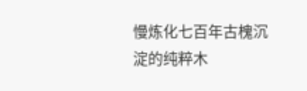慢炼化七百年古槐沉淀的纯粹木